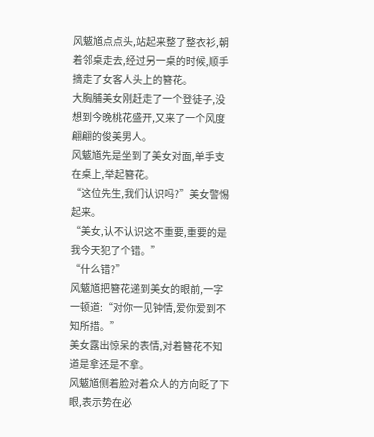风魃馗点点头,站起来整了整衣衫,朝着邻桌走去,经过另一桌的时候,顺手摘走了女客人头上的簪花。
大胸脯美女刚赶走了一个登徒子,没想到今晚桃花盛开,又来了一个风度翩翩的俊美男人。
风魃馗先是坐到了美女对面,单手支在桌上,举起簪花。
“这位先生,我们认识吗?”美女警惕起来。
“美女,认不认识这不重要,重要的是我今天犯了个错。”
“什么错?”
风魃馗把簪花递到美女的眼前,一字一顿道:“对你一见钟情,爱你爱到不知所措。”
美女露出惊呆的表情,对着簪花不知道是拿还是不拿。
风魃馗侧着脸对着众人的方向眨了下眼,表示势在必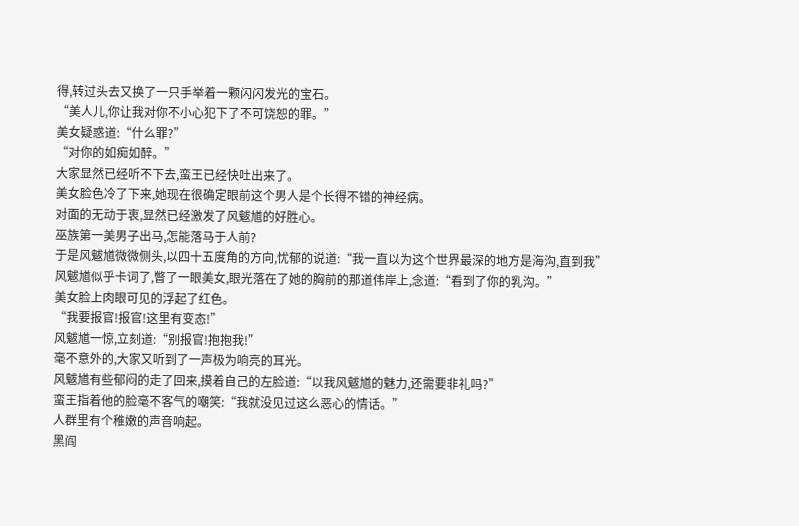得,转过头去又换了一只手举着一颗闪闪发光的宝石。
“美人儿,你让我对你不小心犯下了不可饶恕的罪。”
美女疑惑道:“什么罪?”
“对你的如痴如醉。”
大家显然已经听不下去,蛮王已经快吐出来了。
美女脸色冷了下来,她现在很确定眼前这个男人是个长得不错的神经病。
对面的无动于衷,显然已经激发了风魃馗的好胜心。
巫族第一美男子出马,怎能落马于人前?
于是风魃馗微微侧头,以四十五度角的方向,忧郁的说道:“我一直以为这个世界最深的地方是海沟,直到我”
风魃馗似乎卡词了,瞥了一眼美女,眼光落在了她的胸前的那道伟岸上,念道:“看到了你的乳沟。”
美女脸上肉眼可见的浮起了红色。
“我要报官!报官!这里有变态!”
风魃馗一惊,立刻道:“别报官!抱抱我!”
毫不意外的,大家又听到了一声极为响亮的耳光。
风魃馗有些郁闷的走了回来,摸着自己的左脸道:“以我风魃馗的魅力,还需要非礼吗?”
蛮王指着他的脸毫不客气的嘲笑:“我就没见过这么恶心的情话。”
人群里有个稚嫩的声音响起。
黑阎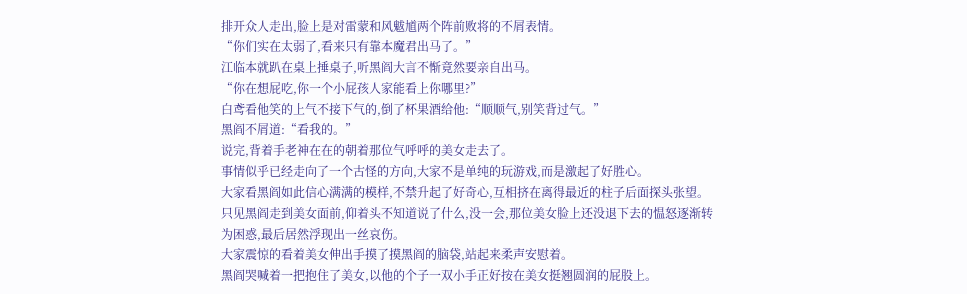排开众人走出,脸上是对雷蒙和风魃馗两个阵前败将的不屑表情。
“你们实在太弱了,看来只有靠本魔君出马了。”
江临本就趴在桌上捶桌子,听黑阎大言不惭竟然要亲自出马。
“你在想屁吃,你一个小屁孩人家能看上你哪里?”
白鸢看他笑的上气不接下气的,倒了杯果酒给他:“顺顺气,别笑背过气。”
黑阎不屑道:“看我的。”
说完,背着手老神在在的朝着那位气呼呼的美女走去了。
事情似乎已经走向了一个古怪的方向,大家不是单纯的玩游戏,而是激起了好胜心。
大家看黑阎如此信心满满的模样,不禁升起了好奇心,互相挤在离得最近的柱子后面探头张望。
只见黑阎走到美女面前,仰着头不知道说了什么,没一会,那位美女脸上还没退下去的愠怒逐渐转为困惑,最后居然浮现出一丝哀伤。
大家震惊的看着美女伸出手摸了摸黑阎的脑袋,站起来柔声安慰着。
黑阎哭喊着一把抱住了美女,以他的个子一双小手正好按在美女挺翘圆润的屁股上。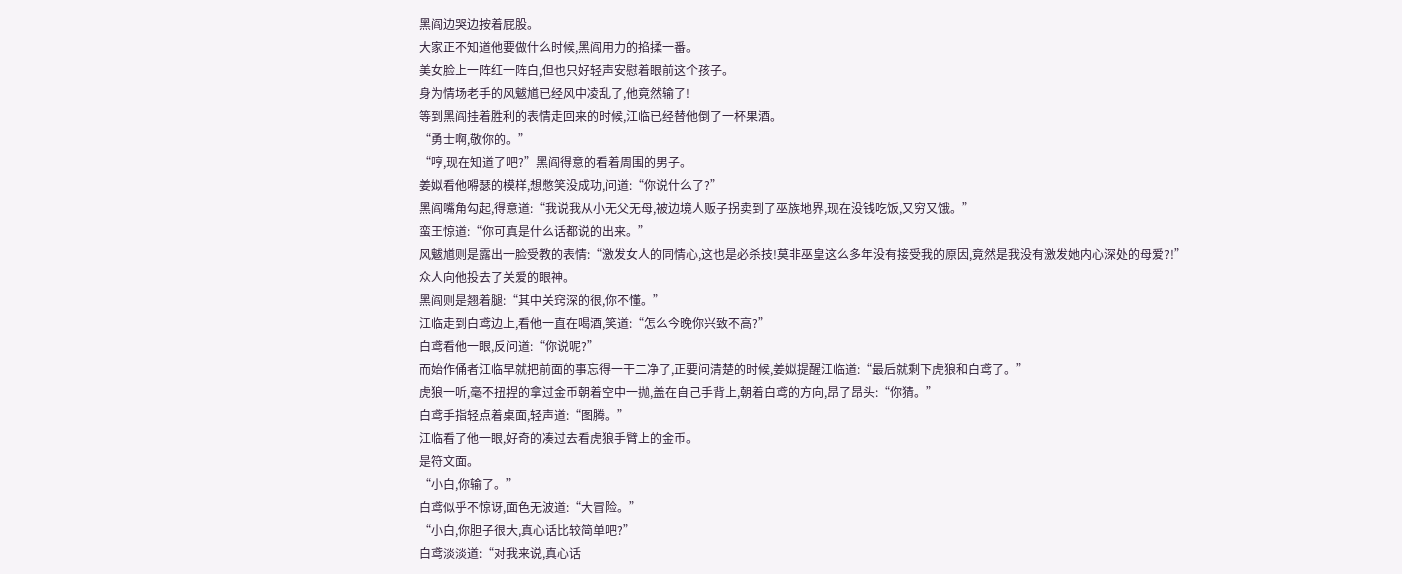黑阎边哭边按着屁股。
大家正不知道他要做什么时候,黑阎用力的掐揉一番。
美女脸上一阵红一阵白,但也只好轻声安慰着眼前这个孩子。
身为情场老手的风魃馗已经风中凌乱了,他竟然输了!
等到黑阎挂着胜利的表情走回来的时候,江临已经替他倒了一杯果酒。
“勇士啊,敬你的。”
“哼,现在知道了吧?”黑阎得意的看着周围的男子。
姜姒看他嘚瑟的模样,想憋笑没成功,问道:“你说什么了?”
黑阎嘴角勾起,得意道:“我说我从小无父无母,被边境人贩子拐卖到了巫族地界,现在没钱吃饭,又穷又饿。”
蛮王惊道:“你可真是什么话都说的出来。”
风魃馗则是露出一脸受教的表情:“激发女人的同情心,这也是必杀技!莫非巫皇这么多年没有接受我的原因,竟然是我没有激发她内心深处的母爱?!”
众人向他投去了关爱的眼神。
黑阎则是翘着腿:“其中关窍深的很,你不懂。”
江临走到白鸢边上,看他一直在喝酒,笑道:“怎么今晚你兴致不高?”
白鸢看他一眼,反问道:“你说呢?”
而始作俑者江临早就把前面的事忘得一干二净了,正要问清楚的时候,姜姒提醒江临道:“最后就剩下虎狼和白鸢了。”
虎狼一听,毫不扭捏的拿过金币朝着空中一抛,盖在自己手背上,朝着白鸢的方向,昂了昂头:“你猜。”
白鸢手指轻点着桌面,轻声道:“图腾。”
江临看了他一眼,好奇的凑过去看虎狼手臂上的金币。
是符文面。
“小白,你输了。”
白鸢似乎不惊讶,面色无波道:“大冒险。”
“小白,你胆子很大,真心话比较简单吧?”
白鸢淡淡道:“对我来说,真心话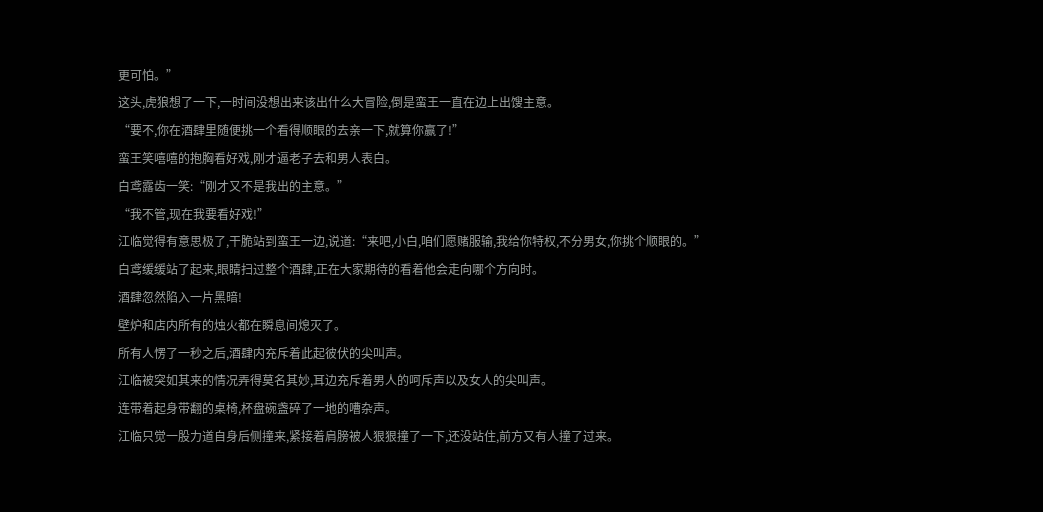更可怕。”
这头,虎狼想了一下,一时间没想出来该出什么大冒险,倒是蛮王一直在边上出馊主意。
“要不,你在酒肆里随便挑一个看得顺眼的去亲一下,就算你赢了!”
蛮王笑嘻嘻的抱胸看好戏,刚才逼老子去和男人表白。
白鸢露齿一笑:“刚才又不是我出的主意。”
“我不管,现在我要看好戏!”
江临觉得有意思极了,干脆站到蛮王一边,说道:“来吧,小白,咱们愿赌服输,我给你特权,不分男女,你挑个顺眼的。”
白鸢缓缓站了起来,眼睛扫过整个酒肆,正在大家期待的看着他会走向哪个方向时。
酒肆忽然陷入一片黑暗!
壁炉和店内所有的烛火都在瞬息间熄灭了。
所有人愣了一秒之后,酒肆内充斥着此起彼伏的尖叫声。
江临被突如其来的情况弄得莫名其妙,耳边充斥着男人的呵斥声以及女人的尖叫声。
连带着起身带翻的桌椅,杯盘碗盏碎了一地的嘈杂声。
江临只觉一股力道自身后侧撞来,紧接着肩膀被人狠狠撞了一下,还没站住,前方又有人撞了过来。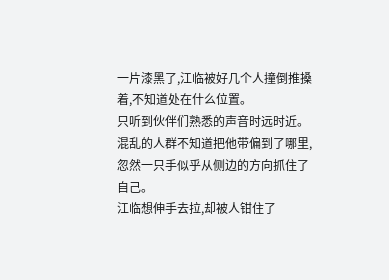一片漆黑了,江临被好几个人撞倒推搡着,不知道处在什么位置。
只听到伙伴们熟悉的声音时远时近。
混乱的人群不知道把他带偏到了哪里,忽然一只手似乎从侧边的方向抓住了自己。
江临想伸手去拉,却被人钳住了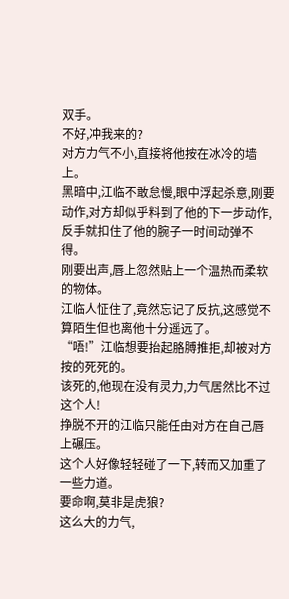双手。
不好,冲我来的?
对方力气不小,直接将他按在冰冷的墙上。
黑暗中,江临不敢怠慢,眼中浮起杀意,刚要动作,对方却似乎料到了他的下一步动作,反手就扣住了他的腕子一时间动弹不得。
刚要出声,唇上忽然贴上一个温热而柔软的物体。
江临人怔住了,竟然忘记了反抗,这感觉不算陌生但也离他十分遥远了。
“唔!”江临想要抬起胳膊推拒,却被对方按的死死的。
该死的,他现在没有灵力,力气居然比不过这个人!
挣脱不开的江临只能任由对方在自己唇上碾压。
这个人好像轻轻碰了一下,转而又加重了一些力道。
要命啊,莫非是虎狼?
这么大的力气,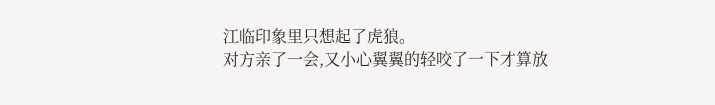江临印象里只想起了虎狼。
对方亲了一会,又小心翼翼的轻咬了一下才算放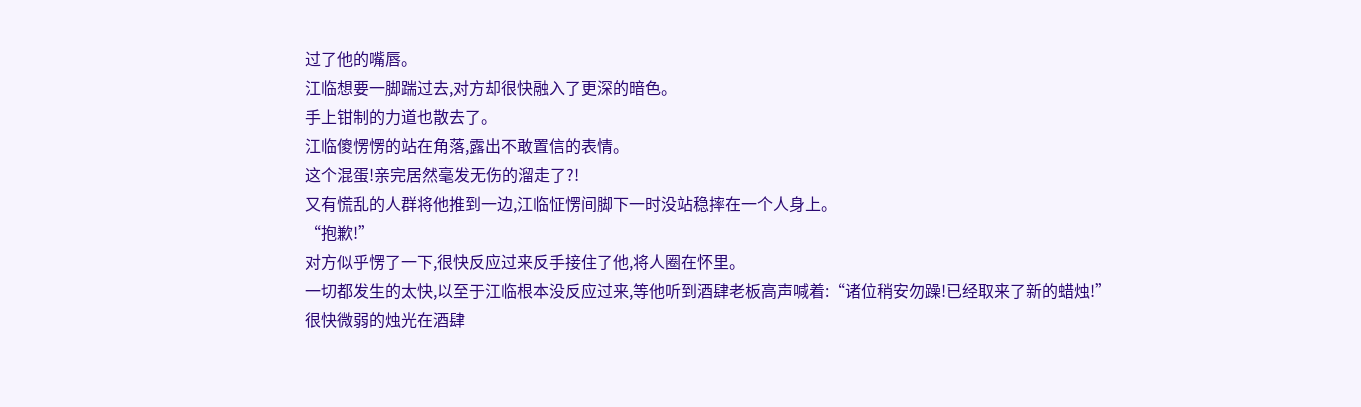过了他的嘴唇。
江临想要一脚踹过去,对方却很快融入了更深的暗色。
手上钳制的力道也散去了。
江临傻愣愣的站在角落,露出不敢置信的表情。
这个混蛋!亲完居然毫发无伤的溜走了?!
又有慌乱的人群将他推到一边,江临怔愣间脚下一时没站稳摔在一个人身上。
“抱歉!”
对方似乎愣了一下,很快反应过来反手接住了他,将人圈在怀里。
一切都发生的太快,以至于江临根本没反应过来,等他听到酒肆老板高声喊着:“诸位稍安勿躁!已经取来了新的蜡烛!”
很快微弱的烛光在酒肆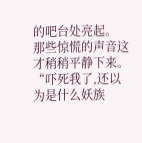的吧台处亮起。
那些惊慌的声音这才稍稍平静下来。
“吓死我了,还以为是什么妖族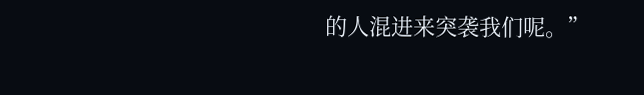的人混进来突袭我们呢。”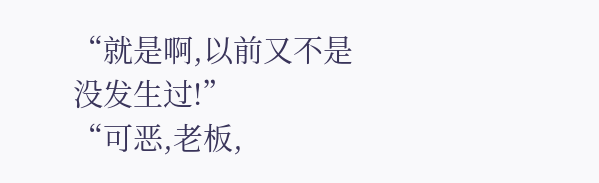“就是啊,以前又不是没发生过!”
“可恶,老板,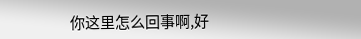你这里怎么回事啊,好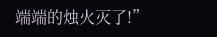端端的烛火灭了!”